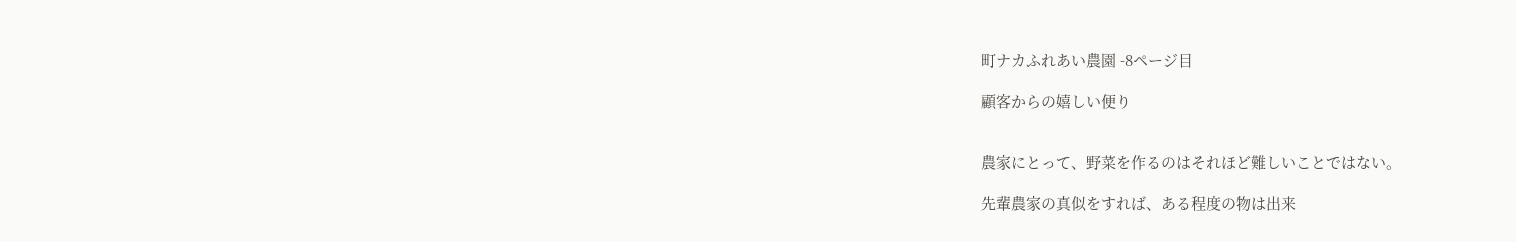町ナカふれあい農園 -8ページ目

顧客からの嬉しい便り


農家にとって、野菜を作るのはそれほど難しいことではない。

先輩農家の真似をすれば、ある程度の物は出来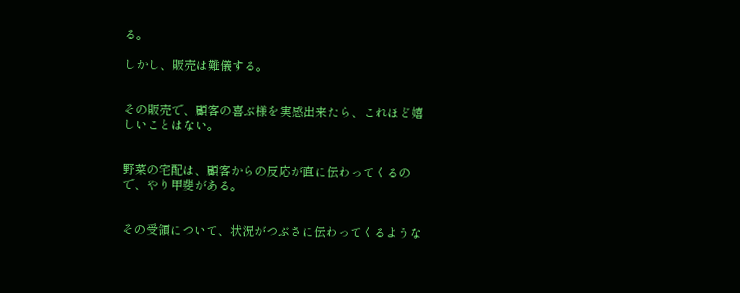る。

しかし、販売は難儀する。


その販売で、顧客の喜ぶ様を実感出来たら、これほど嬉しいことはない。


野菜の宅配は、顧客からの反応が直に伝わってくるので、やり甲斐がある。


その受領について、状況がつぶさに伝わってくるような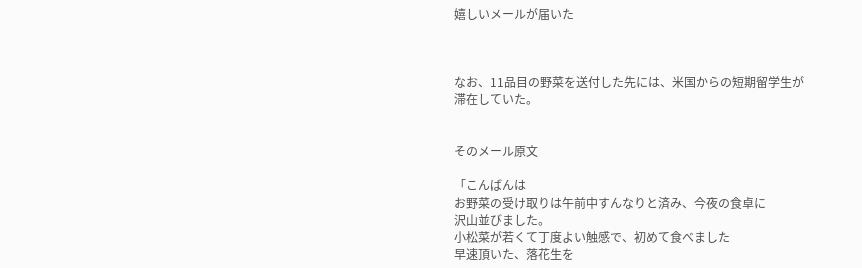嬉しいメールが届いた



なお、11品目の野菜を送付した先には、米国からの短期留学生が滞在していた。


そのメール原文

「こんばんは
お野菜の受け取りは午前中すんなりと済み、今夜の食卓に
沢山並びました。
小松菜が若くて丁度よい触感で、初めて食べました
早速頂いた、落花生を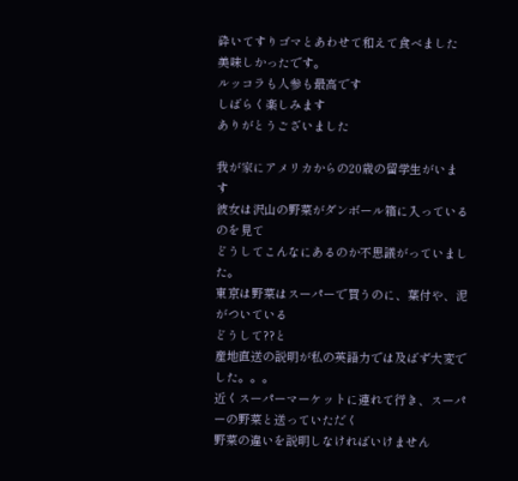砕いてすりゴマとあわせて和えて食べました
美味しかったです。
ルッコラも人参も最高です
しばらく楽しみます
ありがとうございました

我が家にアメリカからの20歳の留学生がいます
彼女は沢山の野菜がダンボール箱に入っているのを見て
どうしてこんなにあるのか不思議がっていました。
東京は野菜はスーパーで買うのに、葉付や、泥がついている
どうして??と
産地直送の説明が私の英語力では及ばず大変でした。。。
近くスーパーマーケットに連れて行き、スーパーの野菜と送っていただく
野菜の違いを説明しなければいけません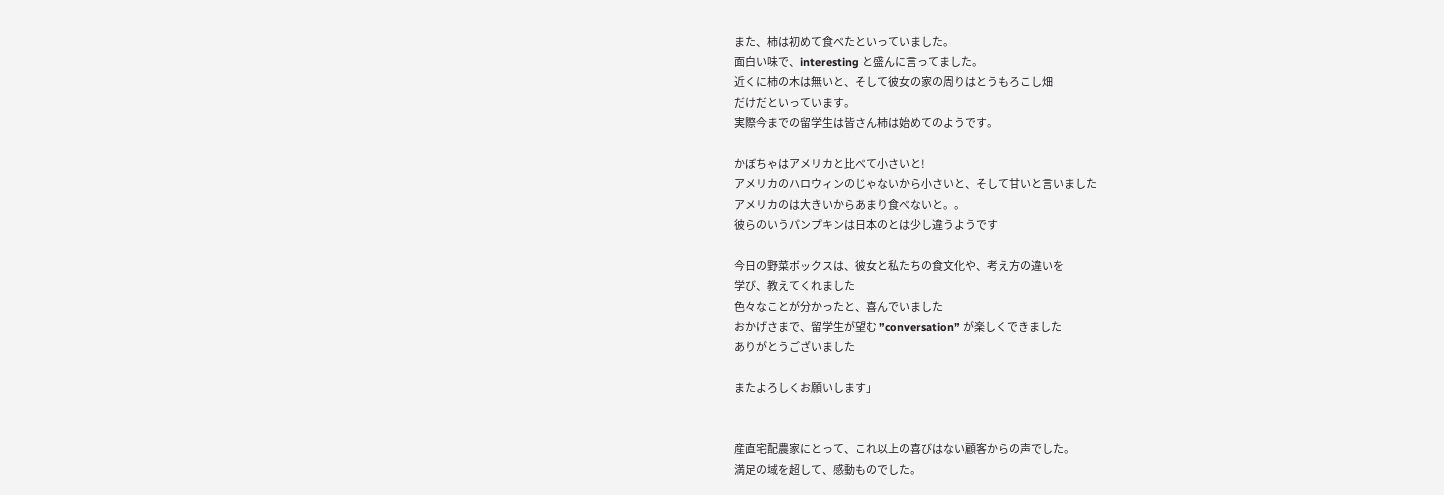また、柿は初めて食べたといっていました。
面白い味で、interesting と盛んに言ってました。
近くに柿の木は無いと、そして彼女の家の周りはとうもろこし畑
だけだといっています。
実際今までの留学生は皆さん柿は始めてのようです。

かぼちゃはアメリカと比べて小さいと!
アメリカのハロウィンのじゃないから小さいと、そして甘いと言いました
アメリカのは大きいからあまり食べないと。。
彼らのいうパンプキンは日本のとは少し違うようです

今日の野菜ボックスは、彼女と私たちの食文化や、考え方の違いを
学び、教えてくれました
色々なことが分かったと、喜んでいました
おかげさまで、留学生が望む ”conversation” が楽しくできました
ありがとうございました

またよろしくお願いします」


産直宅配農家にとって、これ以上の喜びはない顧客からの声でした。
満足の域を超して、感動ものでした。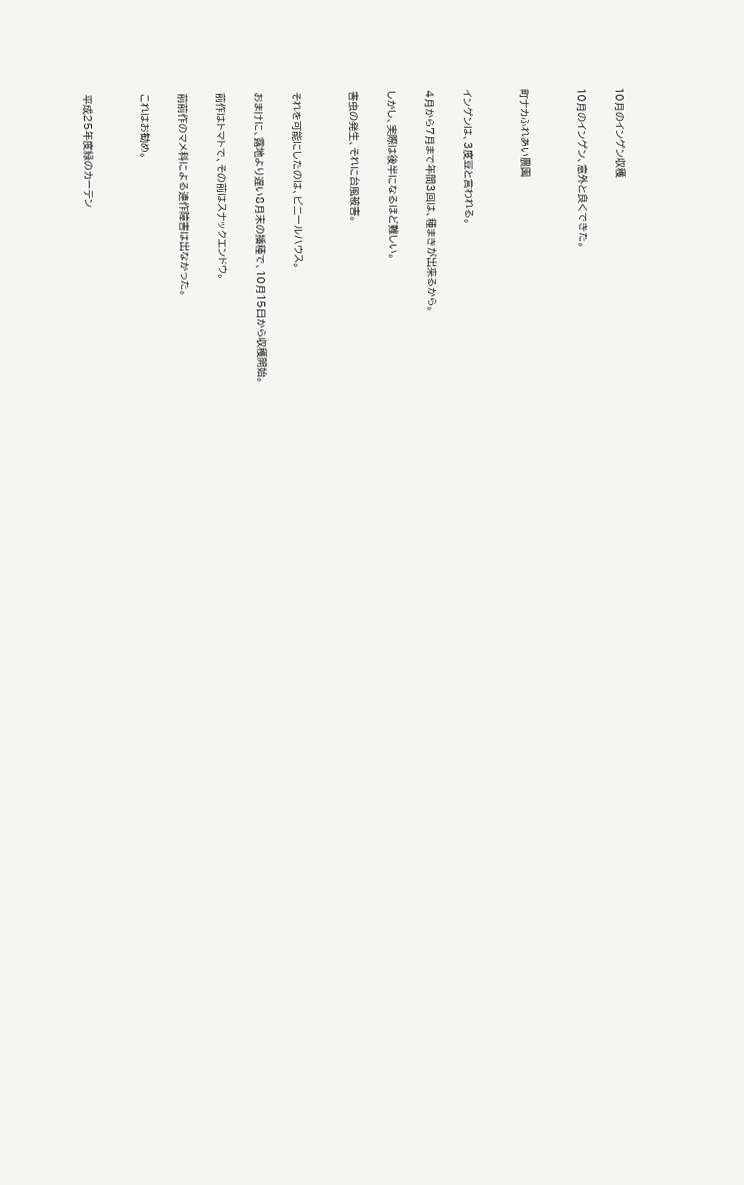10月のインゲン収穫

10月のインゲン、意外と良くできた。


町ナカふれあい農園


インゲンは、3度豆と言われる。

4月から7月まで年間3回は、種まきが出来るから。

しかし、実際は後半になるほど難しい。

害虫の発生、それに台風被害。


それを可能にしたのは、ビニールハウス。

おまけに、露地より遅い8月末の播種で、10月15日から収穫開始。

前作はトマトで、その前はスナックエンドウ。

前前作のマメ科による連作障害は出なかった。

これはお勧め。


平成25年度緑のカーテン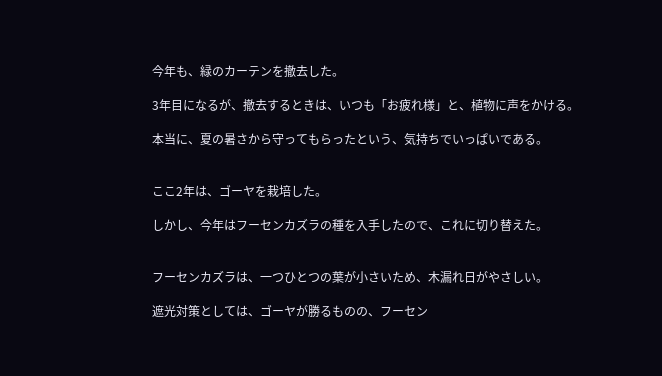今年も、緑のカーテンを撤去した。

3年目になるが、撤去するときは、いつも「お疲れ様」と、植物に声をかける。

本当に、夏の暑さから守ってもらったという、気持ちでいっぱいである。


ここ2年は、ゴーヤを栽培した。

しかし、今年はフーセンカズラの種を入手したので、これに切り替えた。


フーセンカズラは、一つひとつの葉が小さいため、木漏れ日がやさしい。

遮光対策としては、ゴーヤが勝るものの、フーセン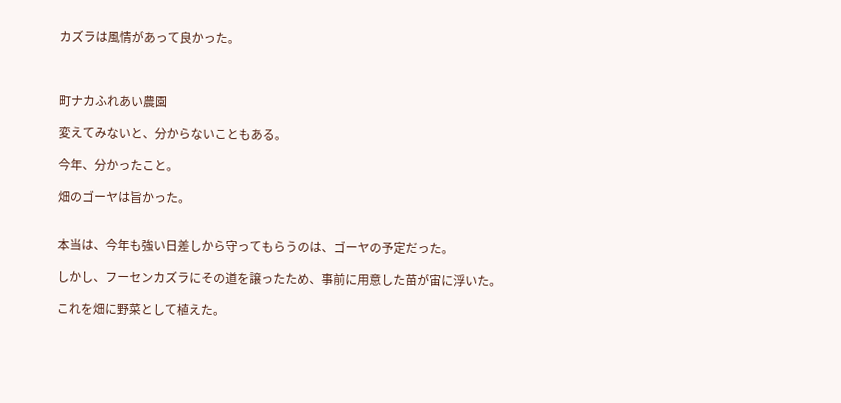カズラは風情があって良かった。



町ナカふれあい農園

変えてみないと、分からないこともある。

今年、分かったこと。

畑のゴーヤは旨かった。


本当は、今年も強い日差しから守ってもらうのは、ゴーヤの予定だった。

しかし、フーセンカズラにその道を譲ったため、事前に用意した苗が宙に浮いた。

これを畑に野菜として植えた。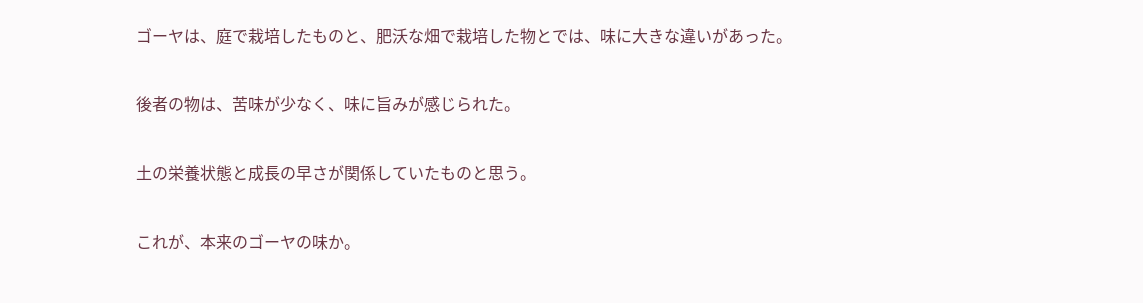ゴーヤは、庭で栽培したものと、肥沃な畑で栽培した物とでは、味に大きな違いがあった。

後者の物は、苦味が少なく、味に旨みが感じられた。

土の栄養状態と成長の早さが関係していたものと思う。

これが、本来のゴーヤの味か。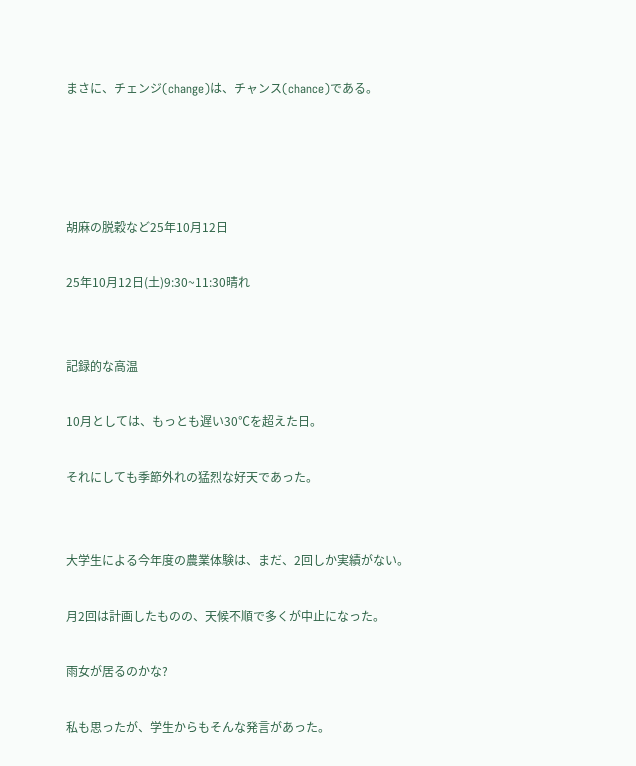まさに、チェンジ(change)は、チャンス(chance)である。




胡麻の脱穀など25年10月12日

25年10月12日(土)9:30~11:30晴れ


記録的な高温

10月としては、もっとも遅い30℃を超えた日。

それにしても季節外れの猛烈な好天であった。


大学生による今年度の農業体験は、まだ、2回しか実績がない。

月2回は計画したものの、天候不順で多くが中止になった。

雨女が居るのかな?

私も思ったが、学生からもそんな発言があった。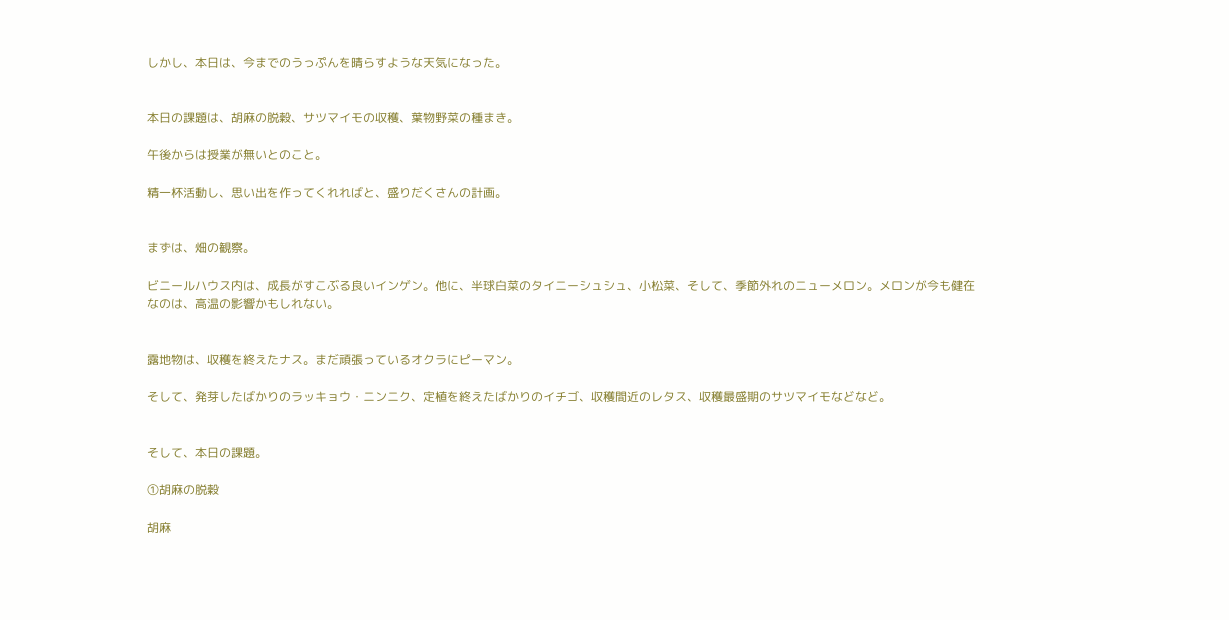しかし、本日は、今までのうっぷんを晴らすような天気になった。


本日の課題は、胡麻の脱穀、サツマイモの収穫、葉物野菜の種まき。

午後からは授業が無いとのこと。

精一杯活動し、思い出を作ってくれればと、盛りだくさんの計画。


まずは、畑の観察。

ビニールハウス内は、成長がすこぶる良いインゲン。他に、半球白菜のタイニーシュシュ、小松菜、そして、季節外れのニューメロン。メロンが今も健在なのは、高温の影響かもしれない。


露地物は、収穫を終えたナス。まだ頑張っているオクラにピーマン。

そして、発芽したばかりのラッキョウ・ニンニク、定植を終えたばかりのイチゴ、収穫間近のレタス、収穫最盛期のサツマイモなどなど。


そして、本日の課題。

①胡麻の脱穀

胡麻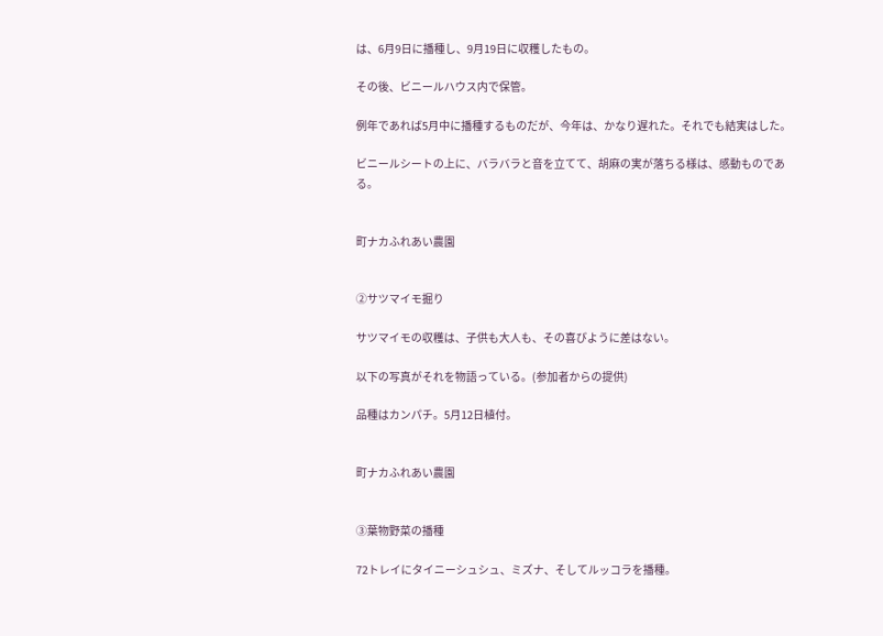は、6月9日に播種し、9月19日に収穫したもの。

その後、ビニールハウス内で保管。

例年であれば5月中に播種するものだが、今年は、かなり遅れた。それでも結実はした。

ビニールシートの上に、バラバラと音を立てて、胡麻の実が落ちる様は、感動ものである。


町ナカふれあい農園


②サツマイモ掘り

サツマイモの収穫は、子供も大人も、その喜びように差はない。

以下の写真がそれを物語っている。(参加者からの提供)

品種はカンパチ。5月12日植付。


町ナカふれあい農園


③葉物野菜の播種

72トレイにタイニーシュシュ、ミズナ、そしてルッコラを播種。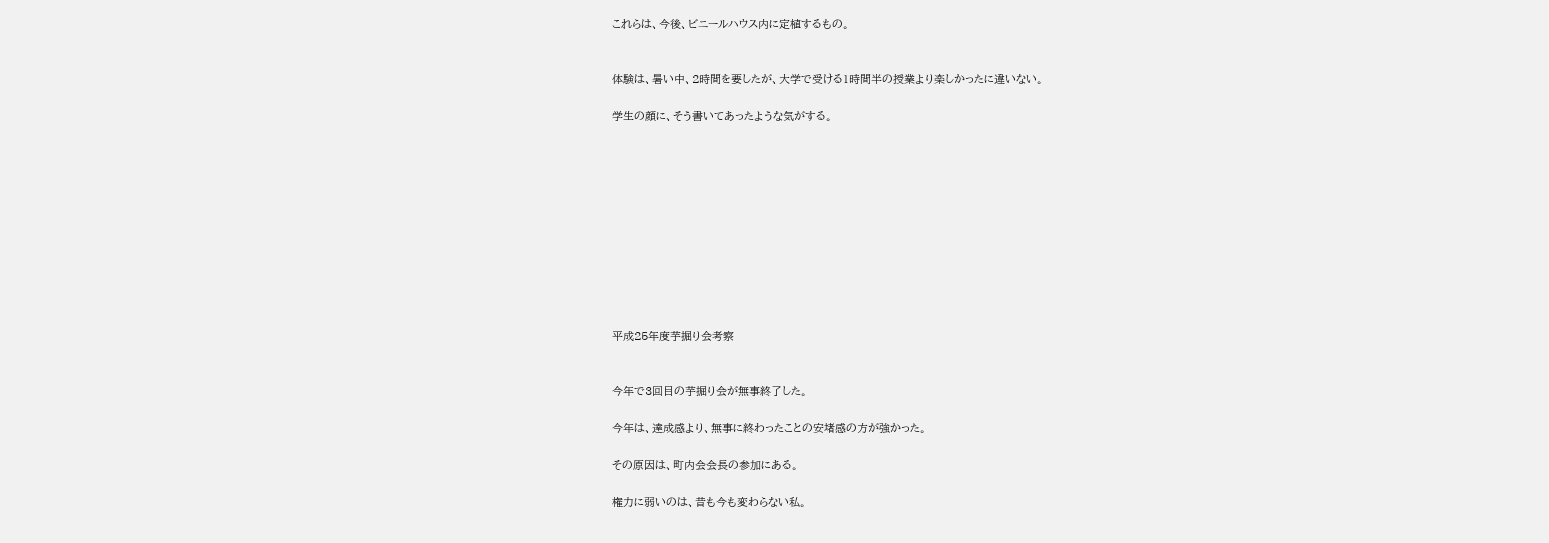これらは、今後、ビニールハウス内に定植するもの。


体験は、暑い中、2時間を要したが、大学で受ける1時間半の授業より楽しかったに違いない。

学生の顔に、そう書いてあったような気がする。











平成25年度芋掘り会考察


今年で3回目の芋掘り会が無事終了した。

今年は、達成感より、無事に終わったことの安堵感の方が強かった。

その原因は、町内会会長の参加にある。

権力に弱いのは、昔も今も変わらない私。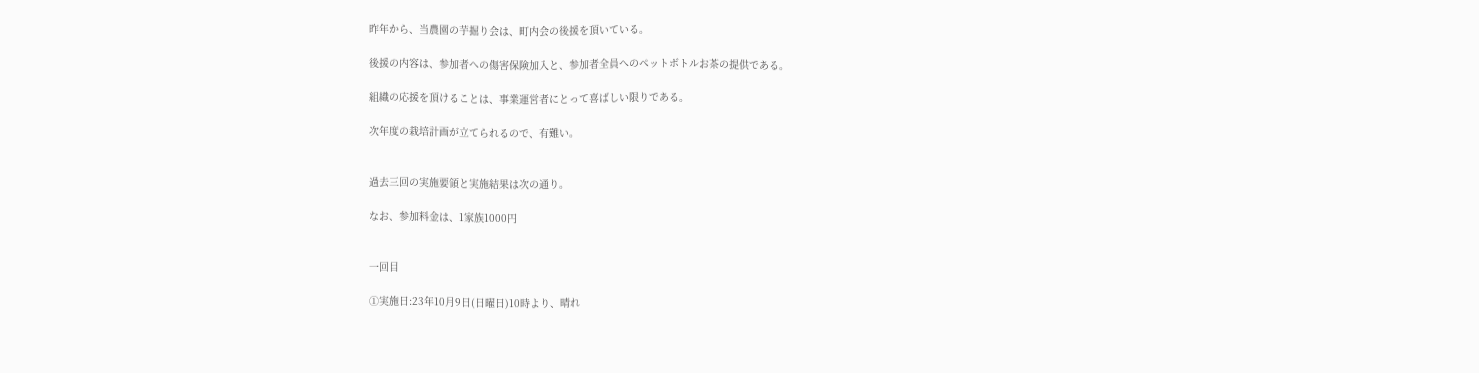昨年から、当農園の芋掘り会は、町内会の後援を頂いている。

後援の内容は、参加者への傷害保険加入と、参加者全員へのペットボトルお茶の提供である。

組織の応援を頂けることは、事業運営者にとって喜ばしい限りである。

次年度の栽培計画が立てられるので、有難い。


過去三回の実施要領と実施結果は次の通り。

なお、参加料金は、1家族1000円


一回目

①実施日:23年10月9日(日曜日)10時より、晴れ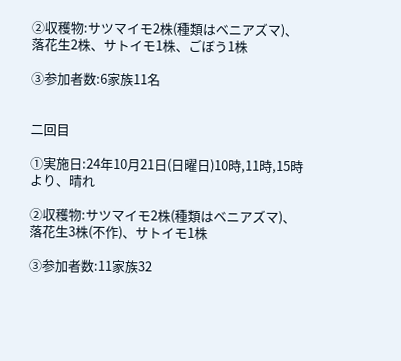②収穫物:サツマイモ2株(種類はベニアズマ)、落花生2株、サトイモ1株、ごぼう1株

③参加者数:6家族11名


二回目

①実施日:24年10月21日(日曜日)10時,11時,15時より、晴れ

②収穫物:サツマイモ2株(種類はベニアズマ)、落花生3株(不作)、サトイモ1株

③参加者数:11家族32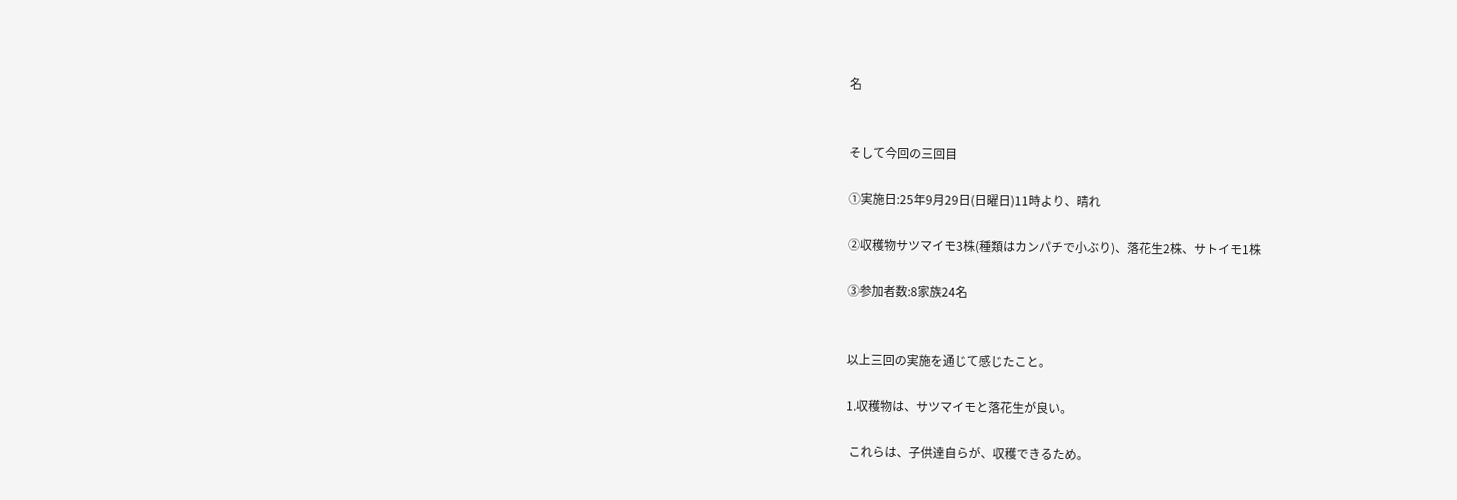名


そして今回の三回目

①実施日:25年9月29日(日曜日)11時より、晴れ

②収穫物サツマイモ3株(種類はカンパチで小ぶり)、落花生2株、サトイモ1株

③参加者数:8家族24名


以上三回の実施を通じて感じたこと。

1.収穫物は、サツマイモと落花生が良い。

 これらは、子供達自らが、収穫できるため。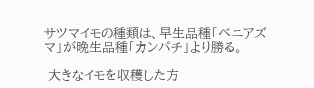サツマイモの種類は、早生品種「ベニアズマ」が晩生品種「カンパチ」より勝る。

 大きなイモを収穫した方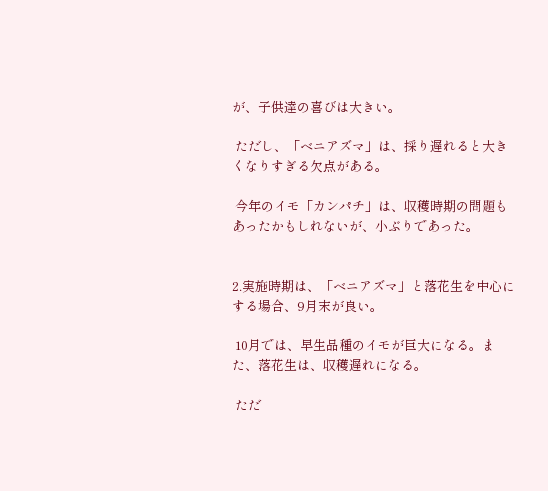が、子供達の喜びは大きい。

 ただし、「ベニアズマ」は、採り遅れると大きくなりすぎる欠点がある。

 今年のイモ「カンパチ」は、収穫時期の問題もあったかもしれないが、小ぶりであった。


2.実施時期は、「ベニアズマ」と落花生を中心にする場合、9月末が良い。

 10月では、早生品種のイモが巨大になる。また、落花生は、収穫遅れになる。

 ただ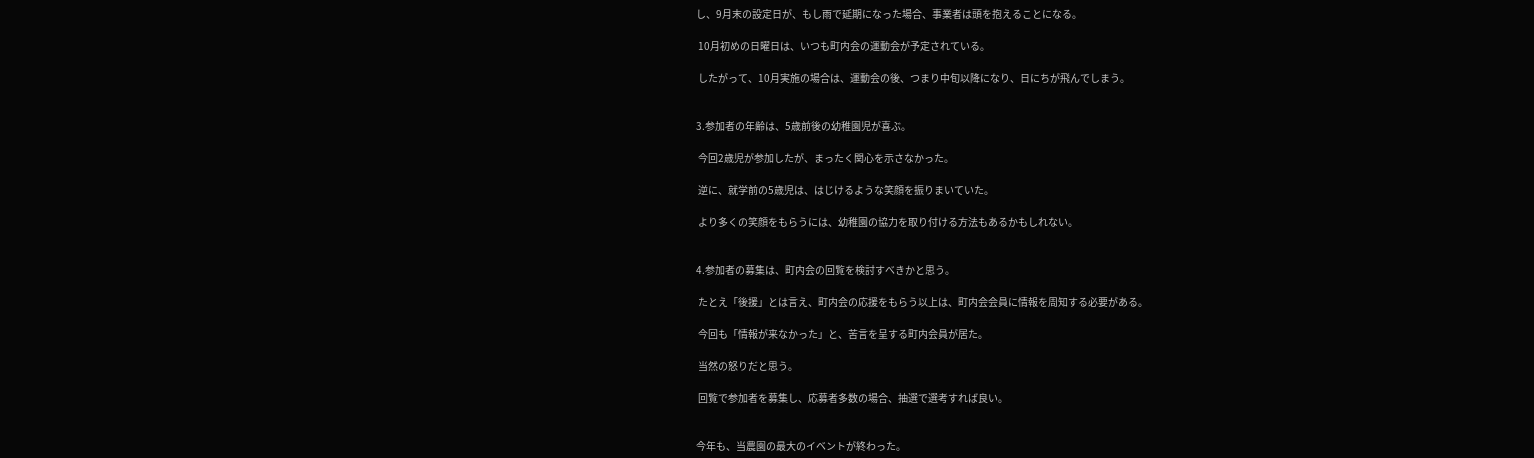し、9月末の設定日が、もし雨で延期になった場合、事業者は頭を抱えることになる。

 10月初めの日曜日は、いつも町内会の運動会が予定されている。

 したがって、10月実施の場合は、運動会の後、つまり中旬以降になり、日にちが飛んでしまう。


3.参加者の年齢は、5歳前後の幼稚園児が喜ぶ。

 今回2歳児が参加したが、まったく関心を示さなかった。

 逆に、就学前の5歳児は、はじけるような笑顔を振りまいていた。

 より多くの笑顔をもらうには、幼稚園の協力を取り付ける方法もあるかもしれない。


4.参加者の募集は、町内会の回覧を検討すべきかと思う。

 たとえ「後援」とは言え、町内会の応援をもらう以上は、町内会会員に情報を周知する必要がある。

 今回も「情報が来なかった」と、苦言を呈する町内会員が居た。

 当然の怒りだと思う。

 回覧で参加者を募集し、応募者多数の場合、抽選で選考すれば良い。


今年も、当農園の最大のイベントが終わった。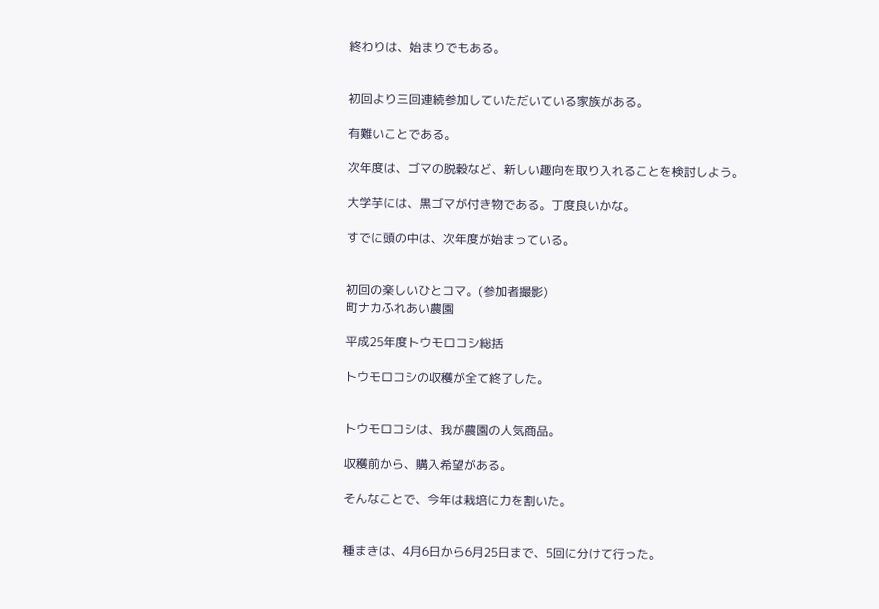終わりは、始まりでもある。


初回より三回連続参加していただいている家族がある。

有難いことである。

次年度は、ゴマの脱穀など、新しい趣向を取り入れることを検討しよう。

大学芋には、黒ゴマが付き物である。丁度良いかな。

すでに頭の中は、次年度が始まっている。


初回の楽しいひとコマ。(参加者撮影)
町ナカふれあい農園

平成25年度トウモロコシ総括

トウモロコシの収穫が全て終了した。


トウモロコシは、我が農園の人気商品。

収穫前から、購入希望がある。

そんなことで、今年は栽培に力を割いた。


種まきは、4月6日から6月25日まで、5回に分けて行った。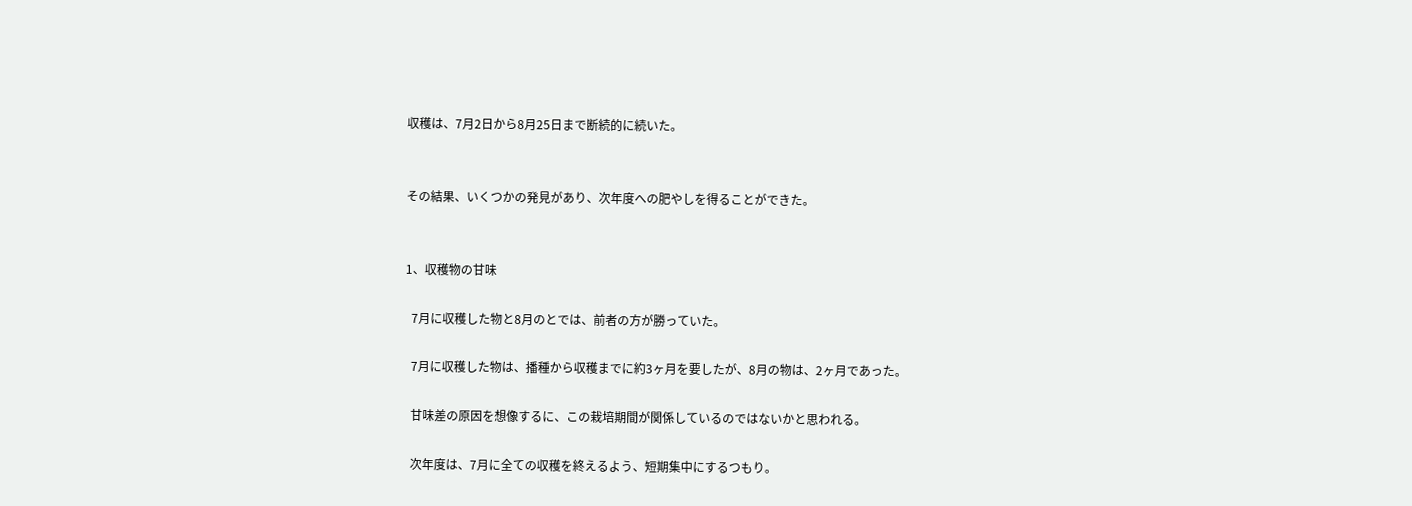収穫は、7月2日から8月25日まで断続的に続いた。


その結果、いくつかの発見があり、次年度への肥やしを得ることができた。


1、収穫物の甘味

  7月に収穫した物と8月のとでは、前者の方が勝っていた。

  7月に収穫した物は、播種から収穫までに約3ヶ月を要したが、8月の物は、2ヶ月であった。

  甘味差の原因を想像するに、この栽培期間が関係しているのではないかと思われる。

  次年度は、7月に全ての収穫を終えるよう、短期集中にするつもり。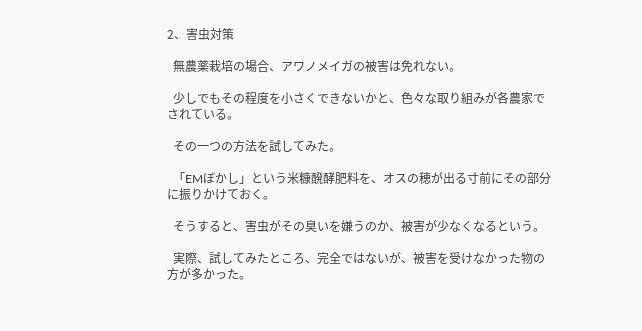2、害虫対策

  無農薬栽培の場合、アワノメイガの被害は免れない。

  少しでもその程度を小さくできないかと、色々な取り組みが各農家でされている。

  その一つの方法を試してみた。

  「EMぼかし」という米糠醗酵肥料を、オスの穂が出る寸前にその部分に振りかけておく。

  そうすると、害虫がその臭いを嫌うのか、被害が少なくなるという。

  実際、試してみたところ、完全ではないが、被害を受けなかった物の方が多かった。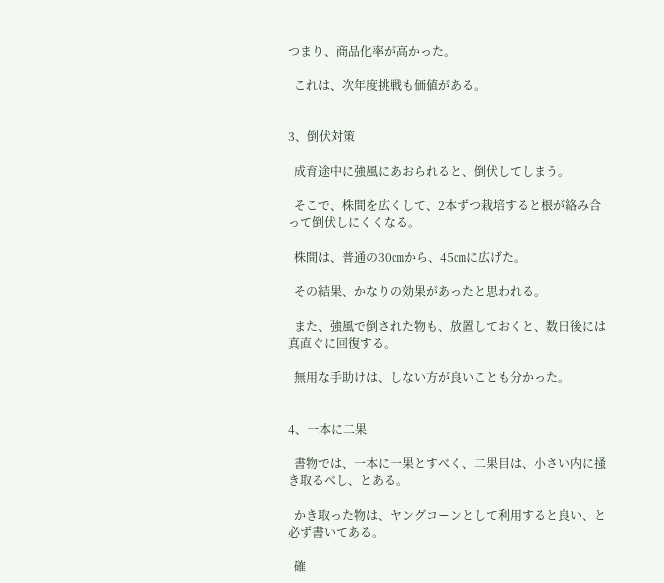つまり、商品化率が高かった。

  これは、次年度挑戦も価値がある。


3、倒伏対策

  成育途中に強風にあおられると、倒伏してしまう。

  そこで、株間を広くして、2本ずつ栽培すると根が絡み合って倒伏しにくくなる。

  株間は、普通の30㎝から、45㎝に広げた。

  その結果、かなりの効果があったと思われる。

  また、強風で倒された物も、放置しておくと、数日後には真直ぐに回復する。

  無用な手助けは、しない方が良いことも分かった。


4、一本に二果

  書物では、一本に一果とすべく、二果目は、小さい内に掻き取るべし、とある。

  かき取った物は、ヤングコーンとして利用すると良い、と必ず書いてある。

  確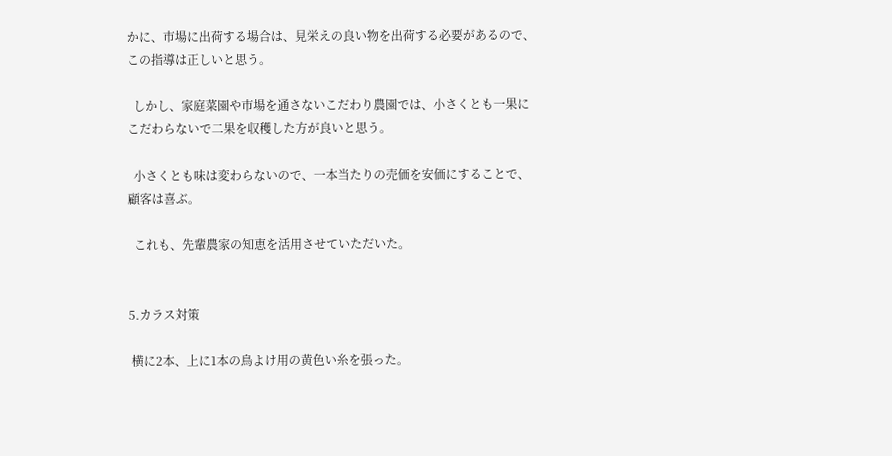かに、市場に出荷する場合は、見栄えの良い物を出荷する必要があるので、この指導は正しいと思う。

  しかし、家庭菜園や市場を通さないこだわり農園では、小さくとも一果にこだわらないで二果を収穫した方が良いと思う。

  小さくとも味は変わらないので、一本当たりの売価を安価にすることで、顧客は喜ぶ。

  これも、先輩農家の知恵を活用させていただいた。


5.カラス対策

 横に2本、上に1本の鳥よけ用の黄色い糸を張った。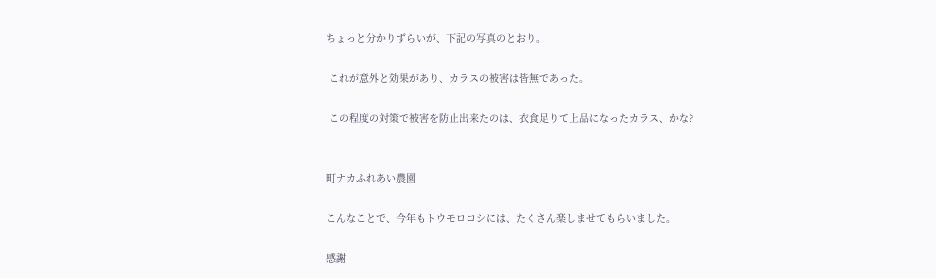ちょっと分かりずらいが、下記の写真のとおり。

 これが意外と効果があり、カラスの被害は皆無であった。

 この程度の対策で被害を防止出来たのは、衣食足りて上品になったカラス、かな?


町ナカふれあい農園

こんなことで、今年もトウモロコシには、たくさん楽しませてもらいました。

感謝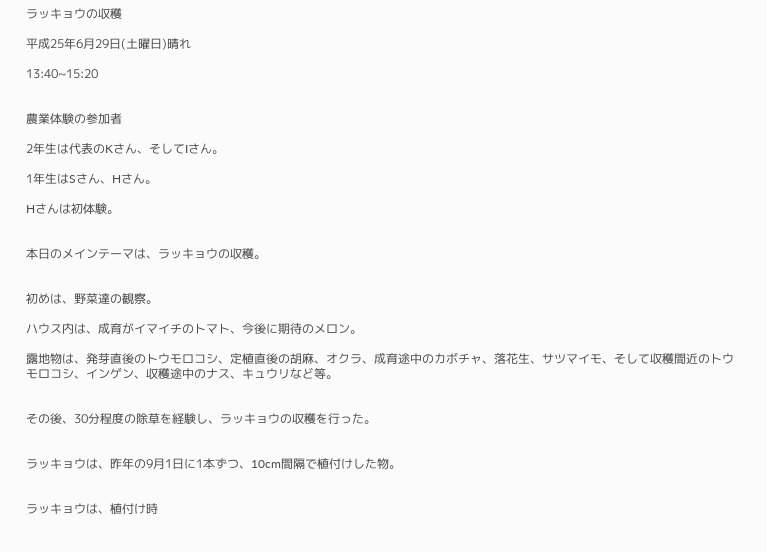ラッキョウの収穫

平成25年6月29日(土曜日)晴れ

13:40~15:20


農業体験の参加者

2年生は代表のKさん、そしてIさん。

1年生はSさん、Hさん。

Hさんは初体験。


本日のメインテーマは、ラッキョウの収穫。


初めは、野菜達の観察。

ハウス内は、成育がイマイチのトマト、今後に期待のメロン。

露地物は、発芽直後のトウモロコシ、定植直後の胡麻、オクラ、成育途中のカボチャ、落花生、サツマイモ、そして収穫間近のトウモロコシ、インゲン、収穫途中のナス、キュウリなど等。


その後、30分程度の除草を経験し、ラッキョウの収穫を行った。


ラッキョウは、昨年の9月1日に1本ずつ、10cm間隔で植付けした物。


ラッキョウは、植付け時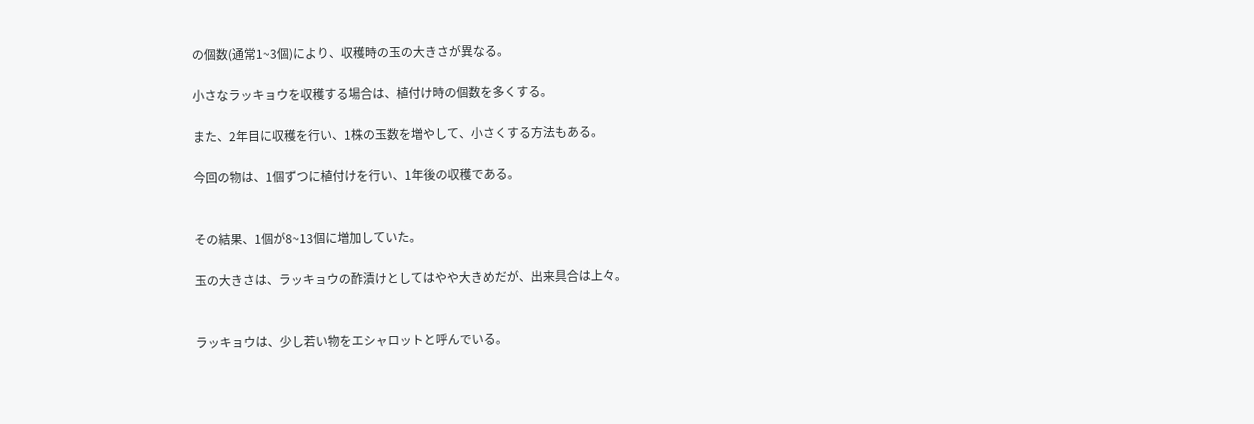の個数(通常1~3個)により、収穫時の玉の大きさが異なる。

小さなラッキョウを収穫する場合は、植付け時の個数を多くする。

また、2年目に収穫を行い、1株の玉数を増やして、小さくする方法もある。

今回の物は、1個ずつに植付けを行い、1年後の収穫である。


その結果、1個が8~13個に増加していた。

玉の大きさは、ラッキョウの酢漬けとしてはやや大きめだが、出来具合は上々。


ラッキョウは、少し若い物をエシャロットと呼んでいる。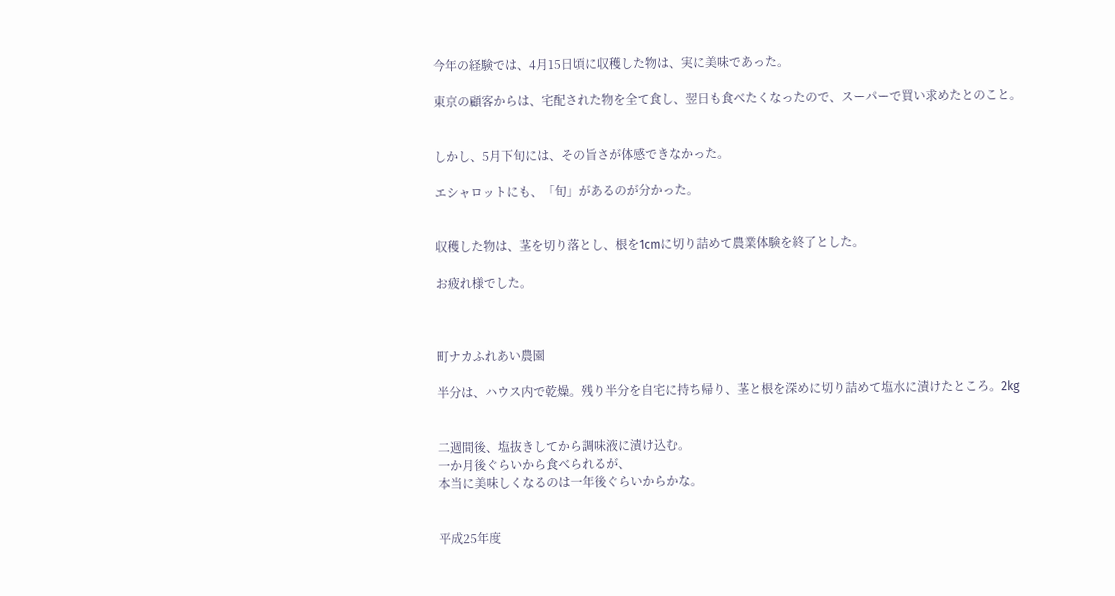今年の経験では、4月15日頃に収穫した物は、実に美味であった。

東京の顧客からは、宅配された物を全て食し、翌日も食べたくなったので、スーパーで買い求めたとのこと。


しかし、5月下旬には、その旨さが体感できなかった。

エシャロットにも、「旬」があるのが分かった。


収穫した物は、茎を切り落とし、根を1cmに切り詰めて農業体験を終了とした。

お疲れ様でした。



町ナカふれあい農園

半分は、ハウス内で乾燥。残り半分を自宅に持ち帰り、茎と根を深めに切り詰めて塩水に漬けたところ。2kg


二週間後、塩抜きしてから調味液に漬け込む。
一か月後ぐらいから食べられるが、
本当に美味しくなるのは一年後ぐらいからかな。


平成25年度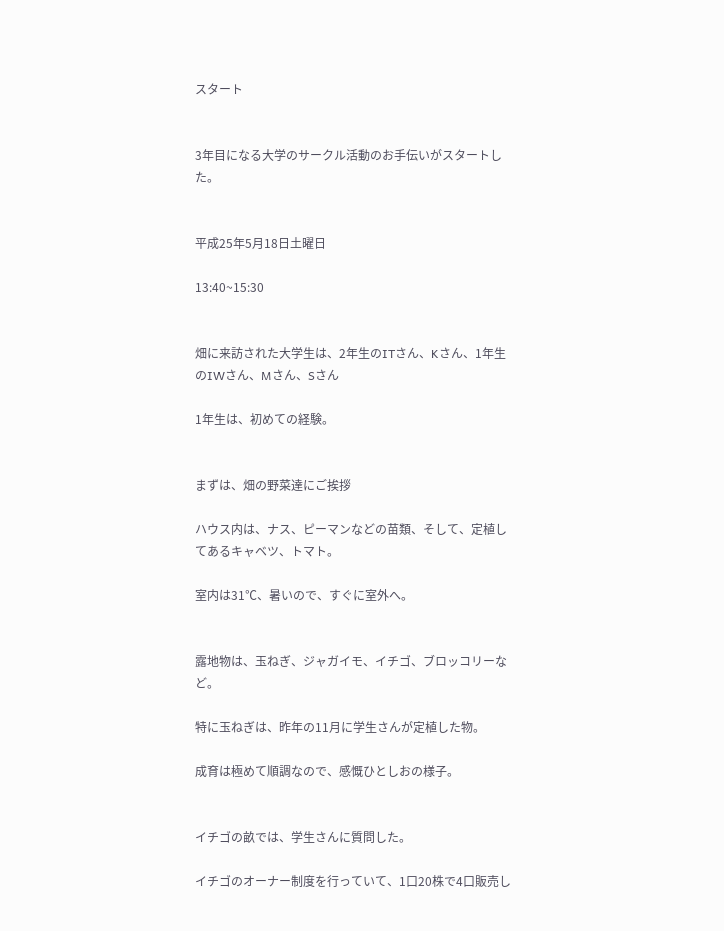スタート


3年目になる大学のサークル活動のお手伝いがスタートした。


平成25年5月18日土曜日

13:40~15:30


畑に来訪された大学生は、2年生のITさん、Kさん、1年生のIWさん、Mさん、Sさん

1年生は、初めての経験。


まずは、畑の野菜達にご挨拶

ハウス内は、ナス、ピーマンなどの苗類、そして、定植してあるキャベツ、トマト。

室内は31℃、暑いので、すぐに室外へ。


露地物は、玉ねぎ、ジャガイモ、イチゴ、ブロッコリーなど。

特に玉ねぎは、昨年の11月に学生さんが定植した物。

成育は極めて順調なので、感慨ひとしおの様子。


イチゴの畝では、学生さんに質問した。

イチゴのオーナー制度を行っていて、1口20株で4口販売し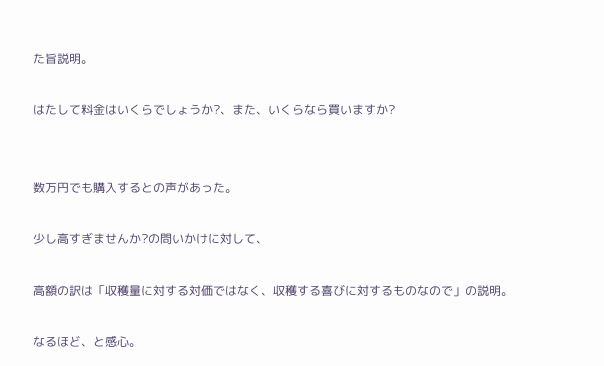た旨説明。

はたして料金はいくらでしょうか?、また、いくらなら買いますか?


数万円でも購入するとの声があった。

少し高すぎませんか?の問いかけに対して、

高額の訳は「収穫量に対する対価ではなく、収穫する喜びに対するものなので」の説明。

なるほど、と感心。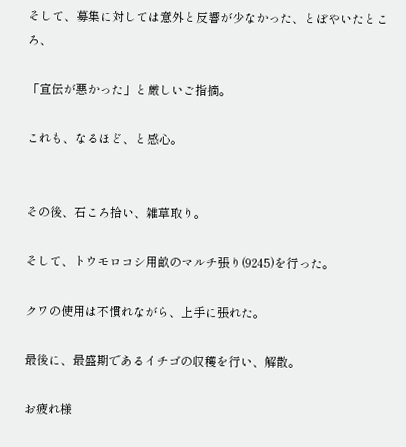そして、募集に対しては意外と反響が少なかった、とぼやいたところ、

「宣伝が悪かった」と厳しいご指摘。

これも、なるほど、と感心。


その後、石ころ拾い、雑草取り。

そして、トウモロコシ用畝のマルチ張り(9245)を行った。

クワの使用は不慣れながら、上手に張れた。

最後に、最盛期であるイチゴの収穫を行い、解散。

お疲れ様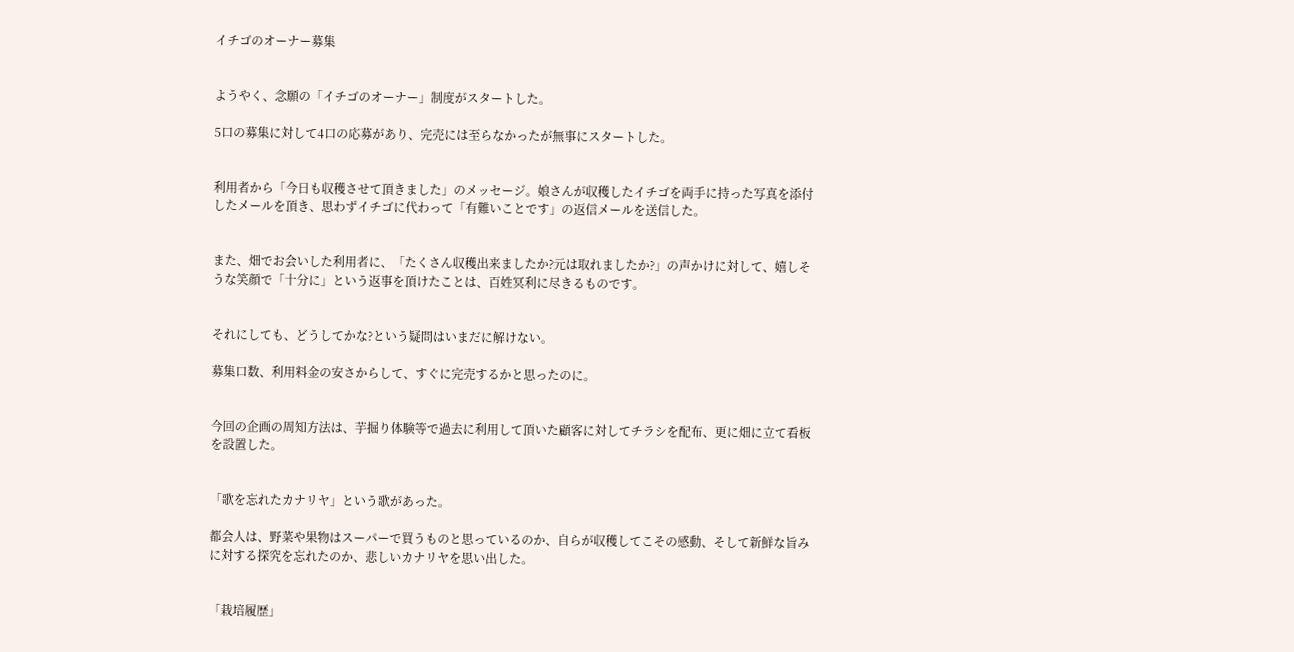イチゴのオーナー募集


ようやく、念願の「イチゴのオーナー」制度がスタートした。

5口の募集に対して4口の応募があり、完売には至らなかったが無事にスタートした。


利用者から「今日も収穫させて頂きました」のメッセージ。娘さんが収穫したイチゴを両手に持った写真を添付したメールを頂き、思わずイチゴに代わって「有難いことです」の返信メールを送信した。


また、畑でお会いした利用者に、「たくさん収穫出来ましたか?元は取れましたか?」の声かけに対して、嬉しそうな笑顔で「十分に」という返事を頂けたことは、百姓冥利に尽きるものです。


それにしても、どうしてかな?という疑問はいまだに解けない。

募集口数、利用料金の安さからして、すぐに完売するかと思ったのに。


今回の企画の周知方法は、芋掘り体験等で過去に利用して頂いた顧客に対してチラシを配布、更に畑に立て看板を設置した。


「歌を忘れたカナリヤ」という歌があった。

都会人は、野菜や果物はスーパーで買うものと思っているのか、自らが収穫してこその感動、そして新鮮な旨みに対する探究を忘れたのか、悲しいカナリヤを思い出した。


「栽培履歴」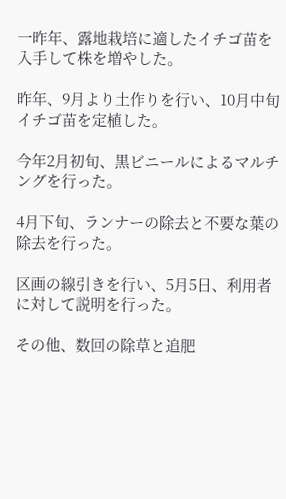一昨年、露地栽培に適したイチゴ苗を入手して株を増やした。

昨年、9月より土作りを行い、10月中旬イチゴ苗を定植した。

今年2月初旬、黒ビニールによるマルチングを行った。

4月下旬、ランナーの除去と不要な葉の除去を行った。

区画の線引きを行い、5月5日、利用者に対して説明を行った。

その他、数回の除草と追肥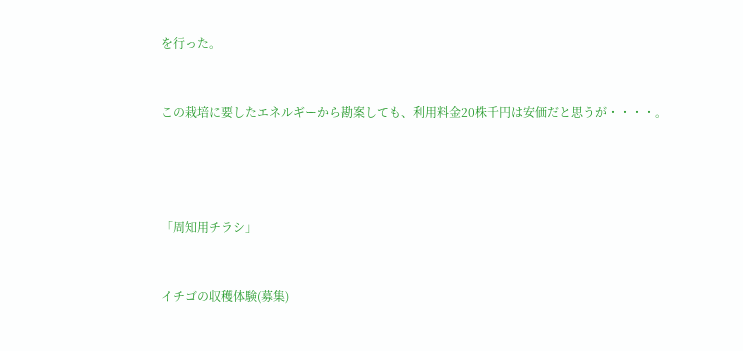を行った。


この栽培に要したエネルギーから勘案しても、利用料金20株千円は安価だと思うが・・・・。




「周知用チラシ」


イチゴの収穫体験(募集)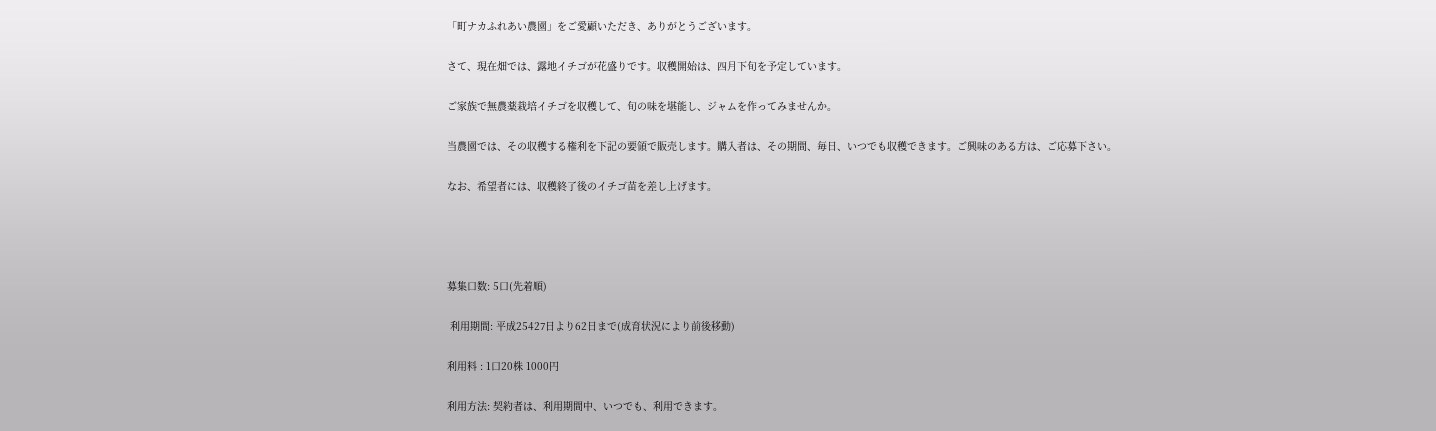「町ナカふれあい農園」をご愛顧いただき、ありがとうございます。

さて、現在畑では、露地イチゴが花盛りです。収穫開始は、四月下旬を予定しています。

ご家族で無農薬栽培イチゴを収穫して、旬の味を堪能し、ジャムを作ってみませんか。

当農園では、その収穫する権利を下記の要領で販売します。購入者は、その期間、毎日、いつでも収穫できます。ご興味のある方は、ご応募下さい。

なお、希望者には、収穫終了後のイチゴ苗を差し上げます。




募集口数: 5口(先着順)

 利用期間: 平成25427日より62日まで(成育状況により前後移動)

利用料 : 1口20株 1000円

利用方法: 契約者は、利用期間中、いつでも、利用できます。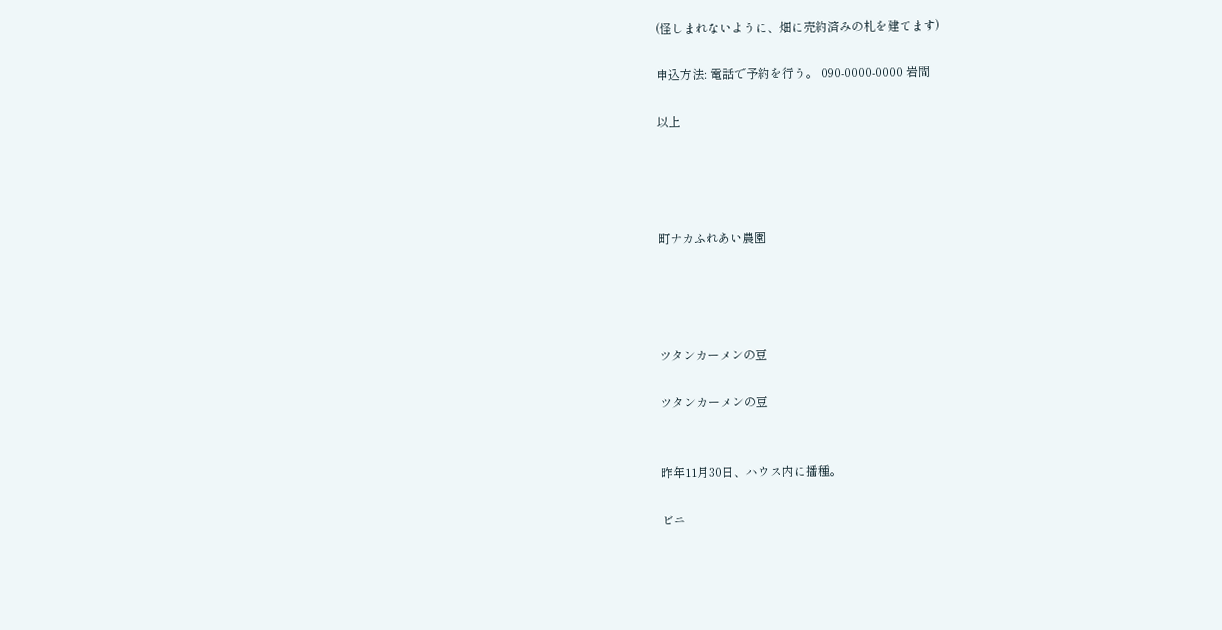(怪しまれないように、畑に売約済みの札を建てます)

申込方法: 電話で予約を行う。 090-0000-0000 岩間

以上




町ナカふれあい農園




ツタンカーメンの豆

ツタンカーメンの豆


昨年11月30日、ハウス内に播種。

ビニ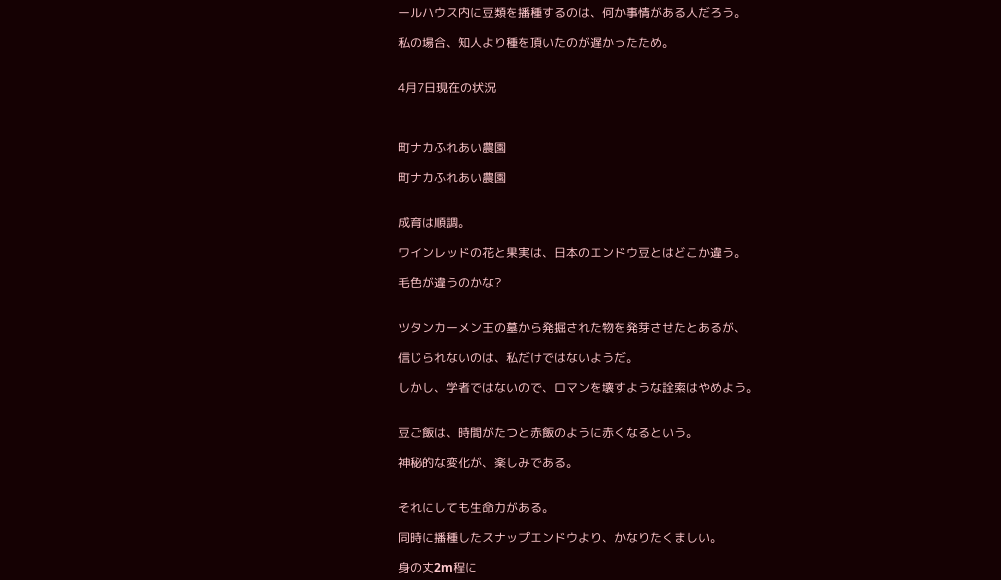ールハウス内に豆類を播種するのは、何か事情がある人だろう。

私の場合、知人より種を頂いたのが遅かったため。


4月7日現在の状況



町ナカふれあい農園

町ナカふれあい農園


成育は順調。

ワインレッドの花と果実は、日本のエンドウ豆とはどこか違う。

毛色が違うのかな?


ツタンカーメン王の墓から発掘された物を発芽させたとあるが、

信じられないのは、私だけではないようだ。

しかし、学者ではないので、ロマンを壊すような詮索はやめよう。


豆ご飯は、時間がたつと赤飯のように赤くなるという。

神秘的な変化が、楽しみである。


それにしても生命力がある。

同時に播種したスナップエンドウより、かなりたくましい。

身の丈2m程に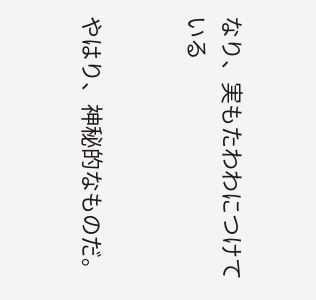なり、実もたわわにつけている


やはり、神秘的なものだ。